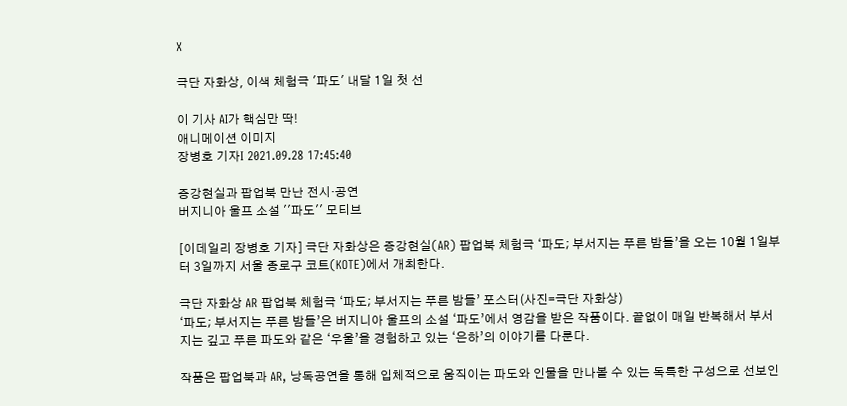X

극단 자화상, 이색 체험극 '파도' 내달 1일 첫 선

이 기사 AI가 핵심만 딱!
애니메이션 이미지
장병호 기자I 2021.09.28 17:45:40

증강현실과 팝업북 만난 전시·공연
버지니아 울프 소설 ''파도'' 모티브

[이데일리 장병호 기자] 극단 자화상은 증강현실(AR) 팝업북 체험극 ‘파도; 부서지는 푸른 밤들’을 오는 10월 1일부터 3일까지 서울 종로구 코트(KOTE)에서 개최한다.

극단 자화상 AR 팝업북 체험극 ‘파도; 부서지는 푸른 밤들’ 포스터(사진=극단 자화상)
‘파도; 부서지는 푸른 밤들’은 버지니아 울프의 소설 ‘파도’에서 영감을 받은 작품이다. 끝없이 매일 반복해서 부서지는 깊고 푸른 파도와 같은 ‘우울’을 경험하고 있는 ‘은하’의 이야기를 다룬다.

작품은 팝업북과 AR, 낭독공연을 통해 입체적으로 움직이는 파도와 인물을 만나볼 수 있는 독특한 구성으로 선보인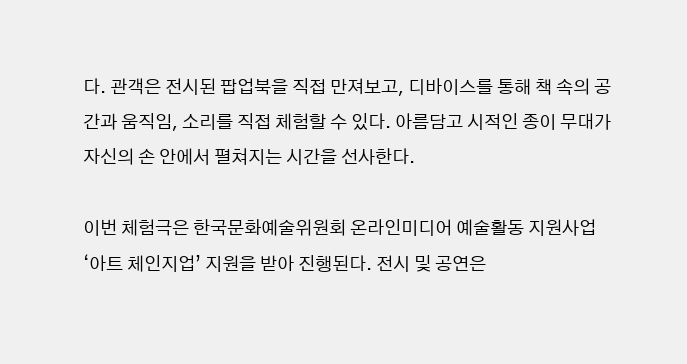다. 관객은 전시된 팝업북을 직접 만져보고, 디바이스를 통해 책 속의 공간과 움직임, 소리를 직접 체험할 수 있다. 아름담고 시적인 종이 무대가 자신의 손 안에서 펼쳐지는 시간을 선사한다.

이번 체험극은 한국문화예술위원회 온라인미디어 예술활동 지원사업 ‘아트 체인지업’ 지원을 받아 진행된다. 전시 및 공연은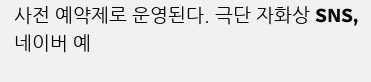사전 예약제로 운영된다. 극단 자화상 SNS, 네이버 예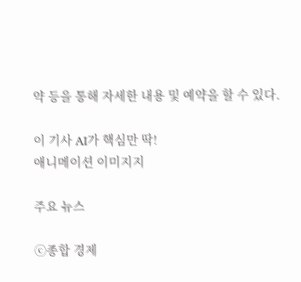약 등을 통해 자세한 내용 및 예약을 할 수 있다.

이 기사 AI가 핵심만 딱!
애니메이션 이미지지

주요 뉴스

ⓒ종합 경제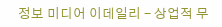정보 미디어 이데일리 - 상업적 무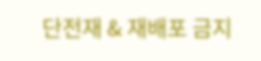단전재 & 재배포 금지